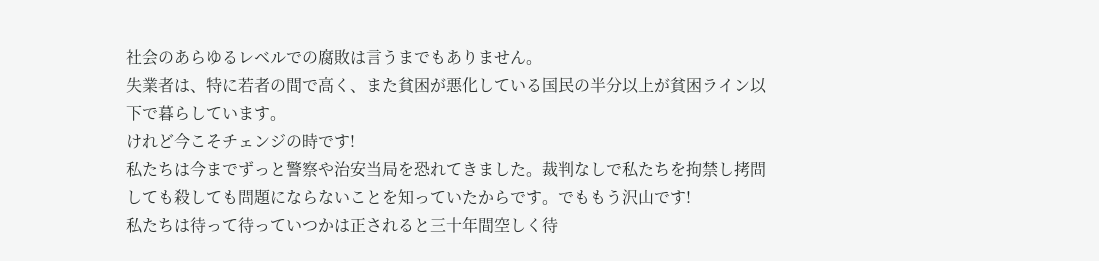社会のあらゆるレベルでの腐敗は言うまでもありません。
失業者は、特に若者の間で高く、また貧困が悪化している国民の半分以上が貧困ライン以下で暮らしています。
けれど今こそチェンジの時です!
私たちは今までずっと警察や治安当局を恐れてきました。裁判なしで私たちを拘禁し拷問しても殺しても問題にならないことを知っていたからです。でももう沢山です!
私たちは待って待っていつかは正されると三十年間空しく待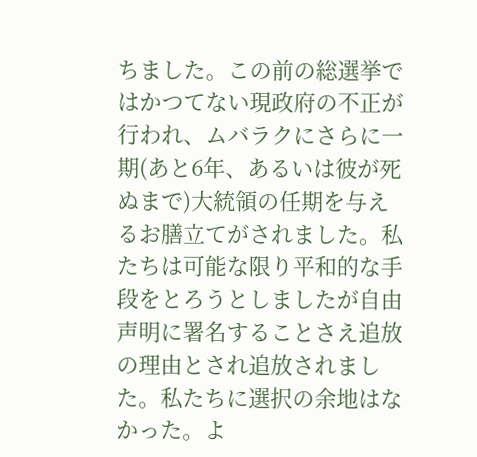ちました。この前の総選挙ではかつてない現政府の不正が行われ、ムバラクにさらに一期(あと6年、あるいは彼が死ぬまで)大統領の任期を与えるお膳立てがされました。私たちは可能な限り平和的な手段をとろうとしましたが自由声明に署名することさえ追放の理由とされ追放されました。私たちに選択の余地はなかった。よ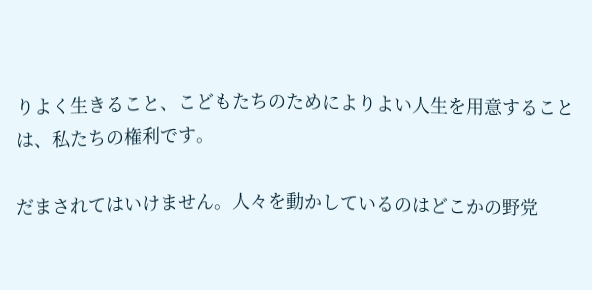りよく生きること、こどもたちのためによりよい人生を用意することは、私たちの権利です。

だまされてはいけません。人々を動かしているのはどこかの野党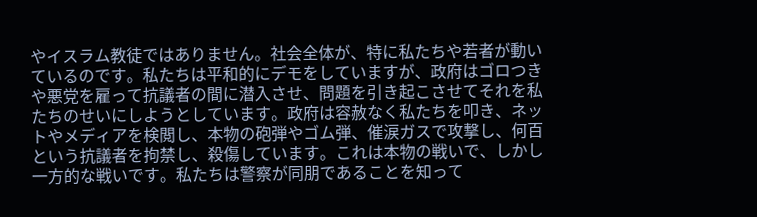やイスラム教徒ではありません。社会全体が、特に私たちや若者が動いているのです。私たちは平和的にデモをしていますが、政府はゴロつきや悪党を雇って抗議者の間に潜入させ、問題を引き起こさせてそれを私たちのせいにしようとしています。政府は容赦なく私たちを叩き、ネットやメディアを検閲し、本物の砲弾やゴム弾、催涙ガスで攻撃し、何百という抗議者を拘禁し、殺傷しています。これは本物の戦いで、しかし一方的な戦いです。私たちは警察が同朋であることを知って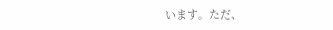います。ただ、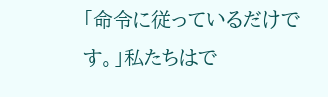「命令に従っているだけです。」私たちはで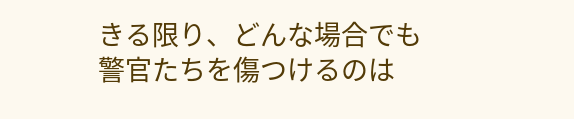きる限り、どんな場合でも警官たちを傷つけるのは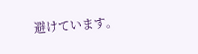避けています。